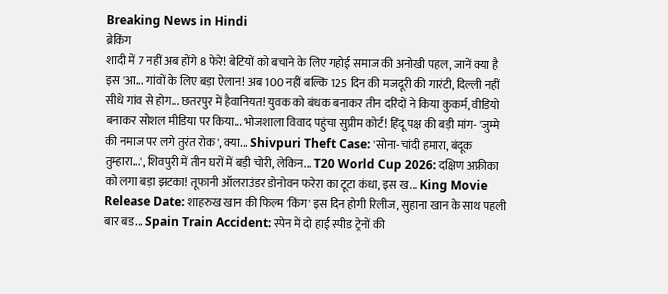Breaking News in Hindi
ब्रेकिंग
शादी में 7 नहीं अब होंगे 8 फेरे! बेटियों को बचाने के लिए गहोई समाज की अनोखी पहल, जानें क्या है इस 'आ... गांवों के लिए बड़ा ऐलान! अब 100 नहीं बल्कि 125 दिन की मजदूरी की गारंटी, दिल्ली नहीं सीधे गांव से होग... छतरपुर में हैवानियत! युवक को बंधक बनाकर तीन दरिंदों ने किया कुकर्म, वीडियो बनाकर सोशल मीडिया पर किया... भोजशाला विवाद पहुंचा सुप्रीम कोर्ट! हिंदू पक्ष की बड़ी मांग- 'जुम्मे की नमाज पर लगे तुरंत रोक', क्या... Shivpuri Theft Case: 'सोना-चांदी हमारा, बंदूक तुम्हारा...', शिवपुरी में तीन घरों में बड़ी चोरी, लेकिन... T20 World Cup 2026: दक्षिण अफ्रीका को लगा बड़ा झटका! तूफानी ऑलराउंडर डोनोवन फरेरा का टूटा कंधा, इस ख... King Movie Release Date: शाहरुख खान की फिल्म 'किंग' इस दिन होगी रिलीज, सुहाना खान के साथ पहली बार बड... Spain Train Accident: स्पेन में दो हाई स्पीड ट्रेनों की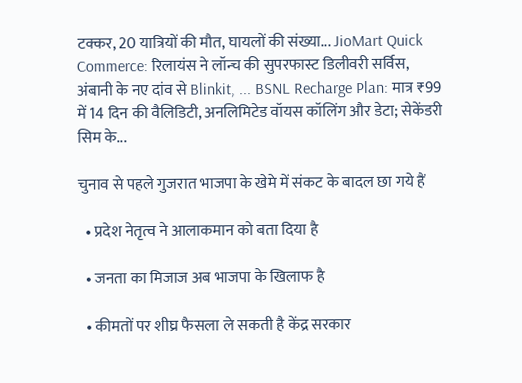टक्कर, 20 यात्रियों की मौत, घायलों की संख्या... JioMart Quick Commerce: रिलायंस ने लॉन्च की सुपरफास्ट डिलीवरी सर्विस, अंबानी के नए दांव से Blinkit, ... BSNL Recharge Plan: मात्र ₹99 में 14 दिन की वैलिडिटी, अनलिमिटेड वॉयस कॉलिंग और डेटा; सेकेंडरी सिम के...

चुनाव से पहले गुजरात भाजपा के खेमे में संकट के बादल छा गये हैं

  • प्रदेश नेतृत्व ने आलाकमान को बता दिया है

  • जनता का मिजाज अब भाजपा के खिलाफ है

  • कीमतों पर शीघ्र फैसला ले सकती है केंद्र सरकार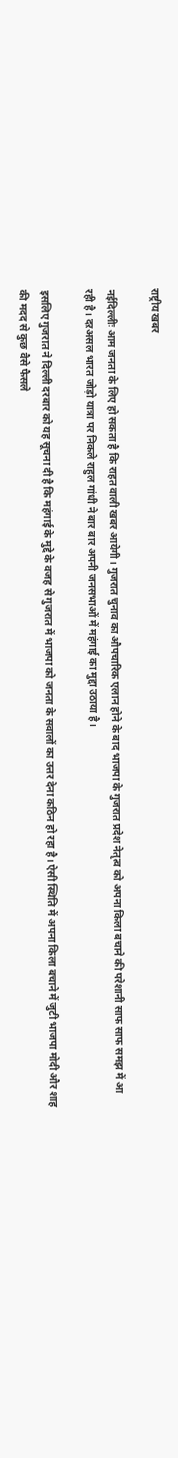राष्ट्रीय खबर

नईदिल्लीः आम जनता के लिए हो सकता है कि राहत वाली खबर आयेगी। गुजरात चुनाव का औपचारिक एलान होने के बाद भाजपा के गुजरात प्रदेश नेतृत्व को अपना किला बचाने की परेशानी साफ साफ समझ में आ रही है। दऱअसल भारत जोड़ो यात्रा पर निकले राहुल गांधी ने बार बार अपनी जनसभाओं में महंगाई का मुद्दा उठाया है।

इसलिए गुजरात ने दिल्ली दरबार को यह सूचना दी है कि महंगाई के मुद्दे के वजह से गुजरात में भाजपा को जनता के सवालों का उत्तर देना कठिन हो रहा है। ऐसी स्थिति में अपना किला बचाने में जुटी भाजपा मोदी और शाह की मदद से कुछ वैसे फैसले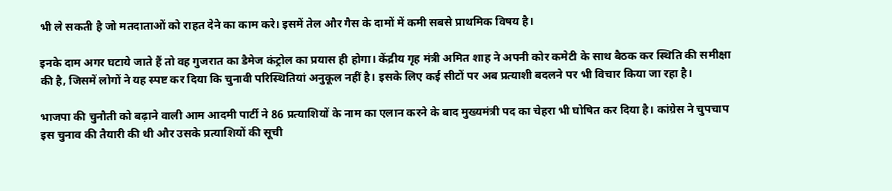भी ले सकती है जो मतदाताओं को राहत देने का काम करे। इसमें तेल और गैस के दामों में कमी सबसे प्राथमिक विषय है।

इनके दाम अगर घटाये जाते हैं तो वह गुजरात का डैमेज कंट्रोल का प्रयास ही होगा। केंद्रीय गृह मंत्री अमित शाह ने अपनी कोर कमेटी के साथ बैठक कर स्थिति की समीक्षा की है, जिसमें लोगों ने यह स्पष्ट कर दिया कि चुनावी परिस्थितियां अनुकूल नहीं है। इसके लिए कई सीटों पर अब प्रत्याशी बदलने पर भी विचार किया जा रहा है।

भाजपा की चुनौती को बढ़ाने वाली आम आदमी पार्टी ने 86 प्रत्याशियों के नाम का एलान करने के बाद मुख्यमंत्री पद का चेहरा भी घोषित कर दिया है। कांग्रेस ने चुपचाप इस चुनाव की तैयारी की थी और उसके प्रत्याशियों की सूची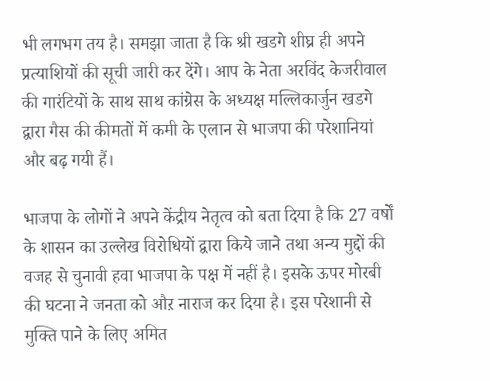भी लगभग तय है। समझा जाता है कि श्री खडगे शीघ्र ही अपने प्रत्याशियों की सूची जारी कर देंगे। आप के नेता अरविंद केजरीवाल की गारंटियों के साथ साथ कांग्रेस के अध्यक्ष मल्लिकार्जुन खडगे द्वारा गैस की कीमतों में कमी के एलान से भाजपा की परेशानियां और बढ़ गयी हैं।

भाजपा के लोगों ने अपने केंद्रीय नेतृत्व को बता दिया है कि 27 वर्षों के शासन का उल्लेख विरोधियों द्वारा किये जाने तथा अन्य मुद्दों की वजह से चुनावी हवा भाजपा के पक्ष में नहीं है। इसके ऊपर मोरबी की घटना ने जनता को औऱ नाराज कर दिया है। इस परेशानी से मुक्ति पाने के लिए अमित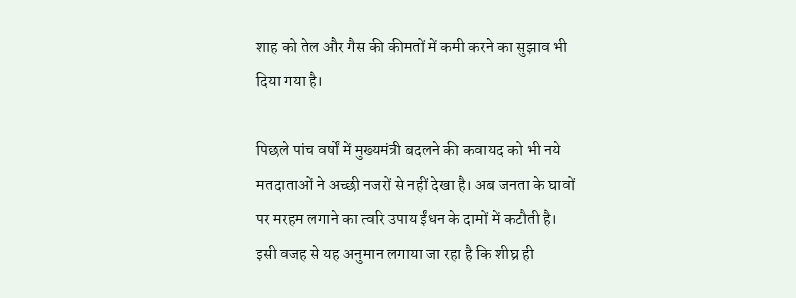शाह को तेल और गैस की कीमतों में कमी करने का सुझाव भी दिया गया है।

पिछले पांच वर्षों में मुख्यमंत्री बदलने की कवायद को भी नये मतदाताओं ने अच्छी नजरों से नहीं देखा है। अब जनता के घावों पर मरहम लगाने का त्वरि उपाय ईंधन के दामों में कटौती है। इसी वजह से यह अनुमान लगाया जा रहा है कि शीघ्र ही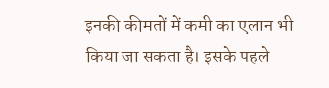इनकी कीमतों में कमी का एलान भी किया जा सकता है। इसके पहले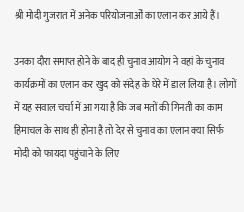श्री मोदी गुजरात में अनेक परियोजनाओँ का एलान कर आये हैं।

उनका दौरा समाप्त होने के बाद ही चुनाव आयोग ने वहां के चुनाव कार्यक्रमों का एलान कर खुद को संदेह के घेरे में डाल लिया है। लोगों में यह सवाल चर्चा में आ गया है कि जब मतों की गिनती का काम हिमाचल के साथ ही होना है तो देर से चुनाव का एलान क्या सिर्फ मोदी को फायदा पहुंचाने के लिए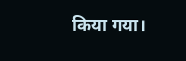किया गया।